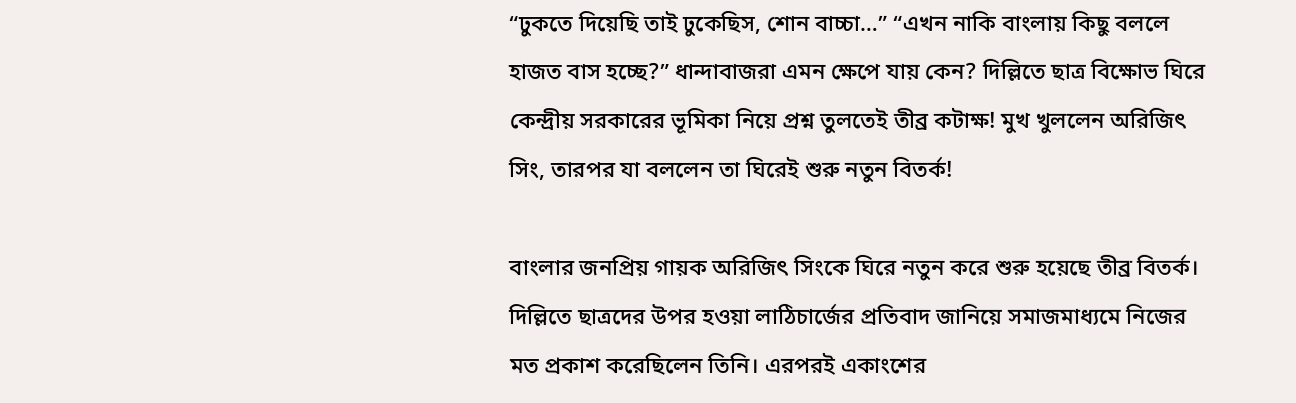“ঢুকতে দিয়েছি তাই ঢুকেছিস, শোন বাচ্চা…” “এখন নাকি বাংলায় কিছু বললে হাজত বাস হচ্ছে?” ধান্দাবাজরা এমন ক্ষেপে যায় কেন? দিল্লিতে ছাত্র বিক্ষোভ ঘিরে কেন্দ্রীয় সরকারের ভূমিকা নিয়ে প্রশ্ন তুলতেই তীব্র কটাক্ষ! মুখ খুললেন অরিজিৎ সিং, তারপর যা বললেন তা ঘিরেই শুরু নতুন বিতর্ক!

বাংলার জনপ্রিয় গায়ক অরিজিৎ সিংকে ঘিরে নতুন করে শুরু হয়েছে তীব্র বিতর্ক। দিল্লিতে ছাত্রদের উপর হওয়া লাঠিচার্জের প্রতিবাদ জানিয়ে সমাজমাধ্যমে নিজের মত প্রকাশ করেছিলেন তিনি। এরপরই একাংশের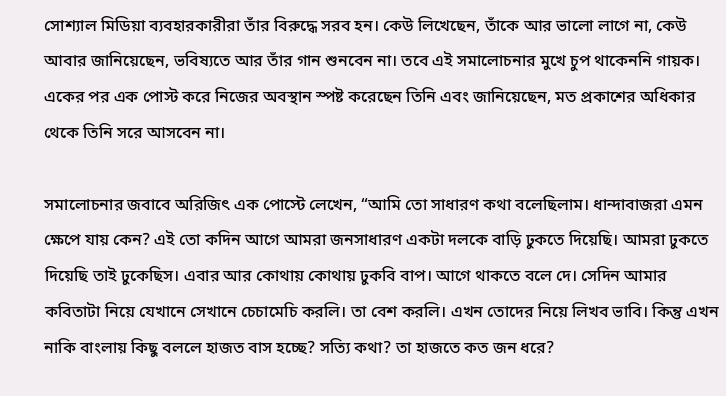সোশ্যাল মিডিয়া ব্যবহারকারীরা তাঁর বিরুদ্ধে সরব হন। কেউ লিখেছেন, তাঁকে আর ভালো লাগে না, কেউ আবার জানিয়েছেন, ভবিষ্যতে আর তাঁর গান শুনবেন না। তবে এই সমালোচনার মুখে চুপ থাকেননি গায়ক। একের পর এক পোস্ট করে নিজের অবস্থান স্পষ্ট করেছেন তিনি এবং জানিয়েছেন, মত প্রকাশের অধিকার থেকে তিনি সরে আসবেন না।

সমালোচনার জবাবে অরিজিৎ এক পোস্টে লেখেন, “আমি তো সাধারণ কথা বলেছিলাম। ধান্দাবাজরা এমন ক্ষেপে যায় কেন? এই তো কদিন আগে আমরা জনসাধারণ একটা দলকে বাড়ি ঢুকতে দিয়েছি। আমরা ঢুকতে দিয়েছি তাই ঢুকেছিস। এবার আর কোথায় কোথায় ঢুকবি বাপ। আগে থাকতে বলে দে। সেদিন আমার কবিতাটা নিয়ে যেখানে সেখানে চেচামেচি করলি। তা বেশ করলি। এখন তোদের নিয়ে লিখব ভাবি। কিন্তু এখন নাকি বাংলায় কিছু বললে হাজত বাস হচ্ছে? সত্যি কথা? তা হাজতে কত জন ধরে?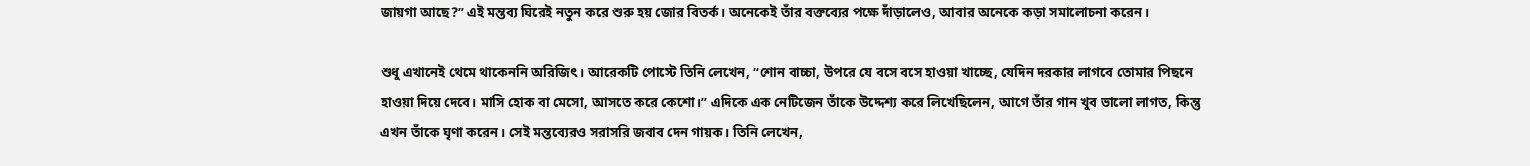জায়গা আছে?” এই মন্তব্য ঘিরেই নতুন করে শুরু হয় জোর বিতর্ক। অনেকেই তাঁর বক্তব্যের পক্ষে দাঁড়ালেও, আবার অনেকে কড়া সমালোচনা করেন।

শুধু এখানেই থেমে থাকেননি অরিজিৎ। আরেকটি পোস্টে তিনি লেখেন, “শোন বাচ্চা, উপরে যে বসে বসে হাওয়া খাচ্ছে, যেদিন দরকার লাগবে তোমার পিছনে হাওয়া দিয়ে দেবে। মাসি হোক বা মেসো, আসতে করে কেশো।” এদিকে এক নেটিজেন তাঁকে উদ্দেশ্য করে লিখেছিলেন, আগে তাঁর গান খুব ভালো লাগত, কিন্তু এখন তাঁকে ঘৃণা করেন। সেই মন্তব্যেরও সরাসরি জবাব দেন গায়ক। তিনি লেখেন,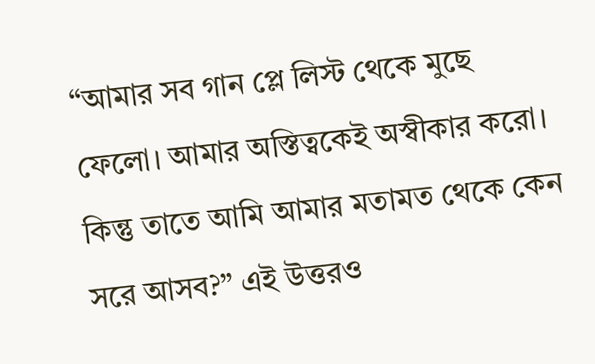“আমার সব গান প্লে লিস্ট থেকে মুছে ফেলো। আমার অস্তিত্বকেই অস্বীকার করো। কিন্তু তাতে আমি আমার মতামত থেকে কেন সরে আসব?” এই উত্তরও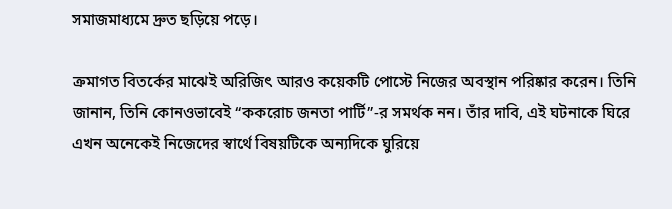সমাজমাধ্যমে দ্রুত ছড়িয়ে পড়ে।

ক্রমাগত বিতর্কের মাঝেই অরিজিৎ আরও কয়েকটি পোস্টে নিজের অবস্থান পরিষ্কার করেন। তিনি জানান, তিনি কোনওভাবেই “ককরোচ জনতা পার্টি”-র সমর্থক নন। তাঁর দাবি, এই ঘটনাকে ঘিরে এখন অনেকেই নিজেদের স্বার্থে বিষয়টিকে অন্যদিকে ঘুরিয়ে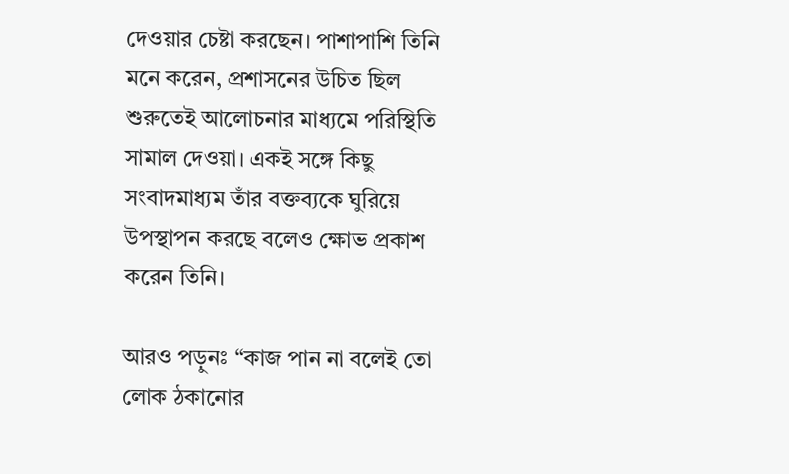দেওয়ার চেষ্টা করছেন। পাশাপাশি তিনি মনে করেন, প্রশাসনের উচিত ছিল শুরুতেই আলোচনার মাধ্যমে পরিস্থিতি সামাল দেওয়া। একই সঙ্গে কিছু সংবাদমাধ্যম তাঁর বক্তব্যকে ঘুরিয়ে উপস্থাপন করছে বলেও ক্ষোভ প্রকাশ করেন তিনি।

আরও পড়ুনঃ “কাজ পান না বলেই তো লোক ঠকানোর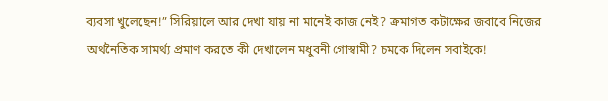ব্যবসা খুলেছেন!” সিরিয়ালে আর দেখা যায় না মানেই কাজ নেই? ক্রমাগত কটাক্ষের জবাবে নিজের অর্থনৈতিক সামর্থ্য প্রমাণ করতে কী দেখালেন মধুবনী গোস্বামী? চমকে দিলেন সবাইকে!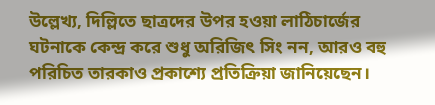উল্লেখ্য, দিল্লিতে ছাত্রদের উপর হওয়া লাঠিচার্জের ঘটনাকে কেন্দ্র করে শুধু অরিজিৎ সিং নন, আরও বহু পরিচিত তারকাও প্রকাশ্যে প্রতিক্রিয়া জানিয়েছেন।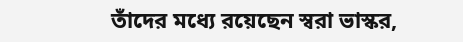তাঁদের মধ্যে রয়েছেন স্বরা ভাস্কর,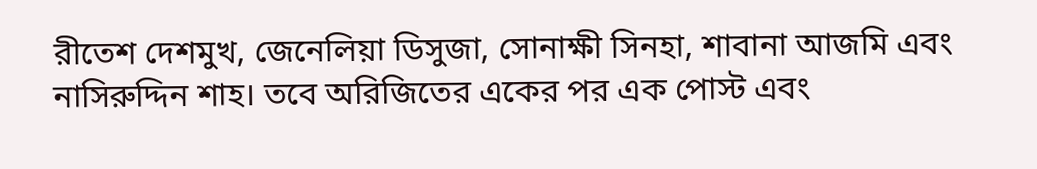রীতেশ দেশমুখ, জেনেলিয়া ডিসুজা, সোনাক্ষী সিনহা, শাবানা আজমি এবং নাসিরুদ্দিন শাহ। তবে অরিজিতের একের পর এক পোস্ট এবং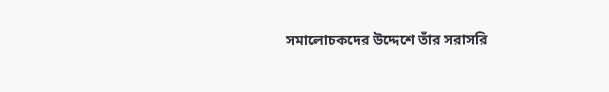সমালোচকদের উদ্দেশে তাঁর সরাসরি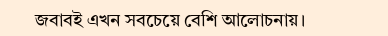জবাবই এখন সবচেয়ে বেশি আলোচনায়।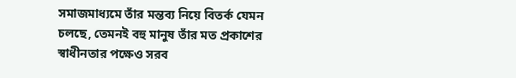সমাজমাধ্যমে তাঁর মন্তব্য নিয়ে বিতর্ক যেমন চলছে, তেমনই বহু মানুষ তাঁর মত প্রকাশের স্বাধীনতার পক্ষেও সরব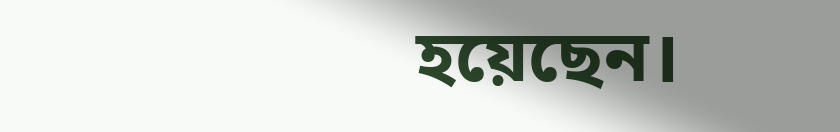হয়েছেন।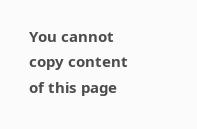You cannot copy content of this page